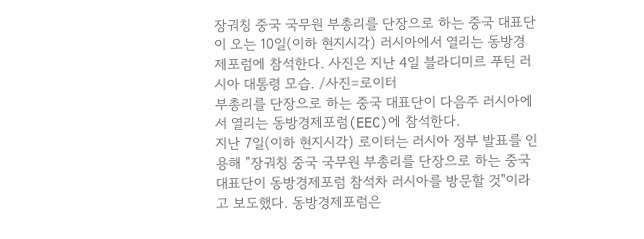장궈칭 중국 국무원 부총리를 단장으로 하는 중국 대표단이 오는 10일(이하 현지시각) 러시아에서 열리는 동방경제포럼에 참석한다. 사진은 지난 4일 블라디미르 푸틴 러시아 대통령 모습. /사진=로이터
부총리를 단장으로 하는 중국 대표단이 다음주 러시아에서 열리는 동방경제포럼(EEC)에 참석한다.
지난 7일(이하 현지시각) 로이터는 러시아 정부 발표를 인용해 "장궈칭 중국 국무원 부총리를 단장으로 하는 중국 대표단이 동방경제포럼 참석차 러시아를 방문할 것"이라고 보도했다. 동방경제포럼은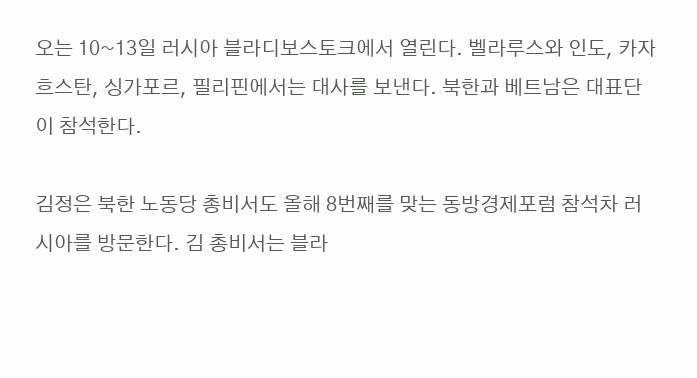오는 10~13일 러시아 블라디보스토크에서 열린다. 벨라루스와 인도, 카자흐스탄, 싱가포르, 필리핀에서는 대사를 보낸다. 북한과 베트남은 대표단이 참석한다.

김정은 북한 노동당 총비서도 올해 8번째를 맞는 동방경제포럼 참석차 러시아를 방문한다. 김 총비서는 블라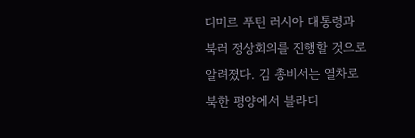디미르 푸틴 러시아 대통령과 북러 정상회의를 진행할 것으로 알려졌다. 김 총비서는 열차로 북한 평양에서 블라디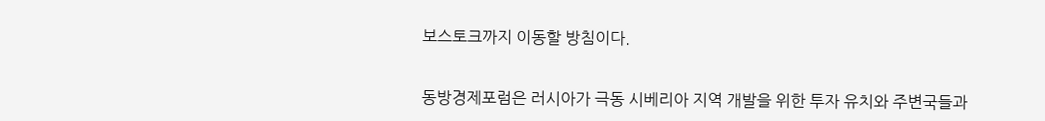보스토크까지 이동할 방침이다.


동방경제포럼은 러시아가 극동 시베리아 지역 개발을 위한 투자 유치와 주변국들과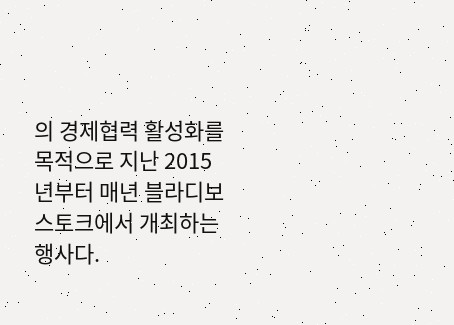의 경제협력 활성화를 목적으로 지난 2015년부터 매년 블라디보스토크에서 개최하는 행사다.